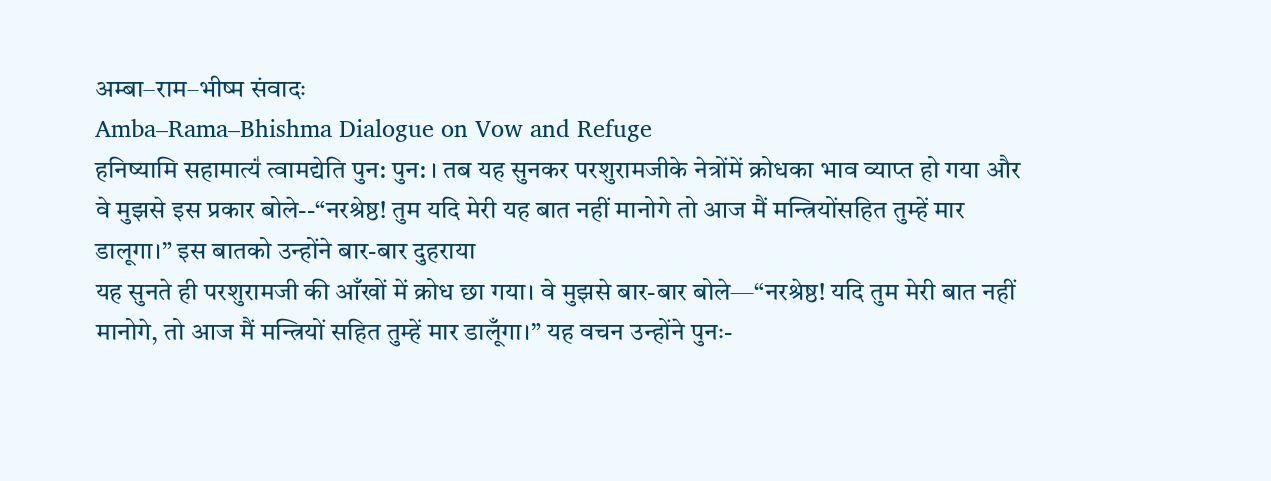अम्बा–राम–भीष्म संवादः
Amba–Rama–Bhishma Dialogue on Vow and Refuge
हनिष्यामि सहामात्यं॑ त्वामद्येति पुन: पुन: । तब यह सुनकर परशुरामजीके नेत्रोंमें क्रोधका भाव व्याप्त हो गया और वे मुझसे इस प्रकार बोले--“नरश्रेष्ठ! तुम यदि मेरी यह बात नहीं मानोगे तो आज मैं मन्त्रियोंसहित तुम्हें मार डालूगा।” इस बातको उन्होंने बार-बार दुहराया
यह सुनते ही परशुरामजी की आँखों में क्रोध छा गया। वे मुझसे बार-बार बोले—“नरश्रेष्ठ! यदि तुम मेरी बात नहीं मानोगे, तो आज मैं मन्त्रियों सहित तुम्हें मार डालूँगा।” यह वचन उन्होंने पुनः-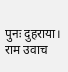पुनः दुहराया।
राम उवाच